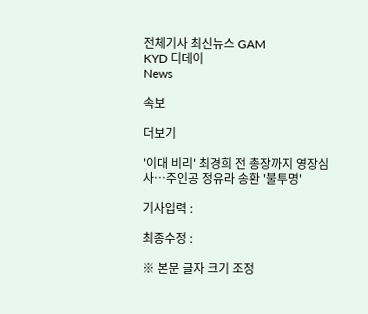전체기사 최신뉴스 GAM
KYD 디데이
News

속보

더보기

'이대 비리' 최경희 전 총장까지 영장심사…주인공 정유라 송환 '불투명'

기사입력 :

최종수정 :

※ 본문 글자 크기 조정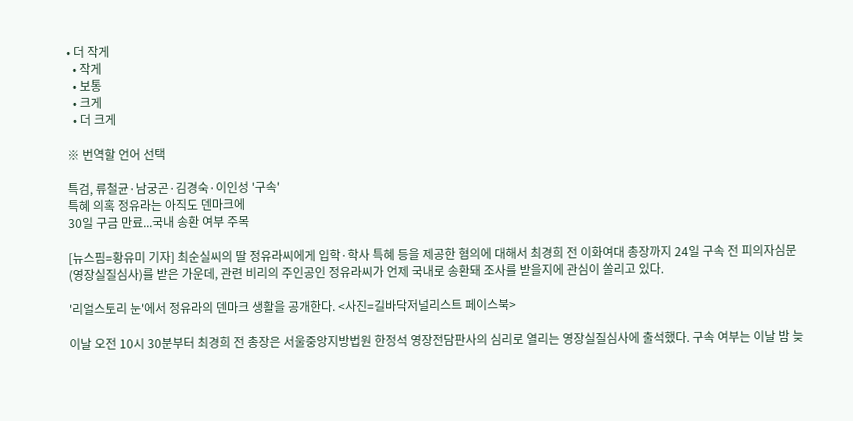• 더 작게
  • 작게
  • 보통
  • 크게
  • 더 크게

※ 번역할 언어 선택

특검, 류철균·남궁곤·김경숙·이인성 '구속'
특혜 의혹 정유라는 아직도 덴마크에
30일 구금 만료...국내 송환 여부 주목

[뉴스핌=황유미 기자] 최순실씨의 딸 정유라씨에게 입학·학사 특혜 등을 제공한 혐의에 대해서 최경희 전 이화여대 총장까지 24일 구속 전 피의자심문(영장실질심사)를 받은 가운데, 관련 비리의 주인공인 정유라씨가 언제 국내로 송환돼 조사를 받을지에 관심이 쏠리고 있다.

'리얼스토리 눈'에서 정유라의 덴마크 생활을 공개한다. <사진=길바닥저널리스트 페이스북>

이날 오전 10시 30분부터 최경희 전 총장은 서울중앙지방법원 한정석 영장전담판사의 심리로 열리는 영장실질심사에 출석했다. 구속 여부는 이날 밤 늦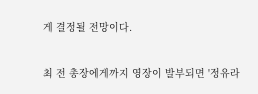게 결정될 전망이다.

최 전 총장에게까지 영장이 발부되면 '정유라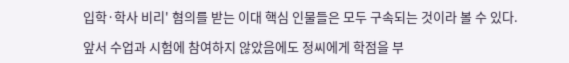입학·학사 비리' 혐의를 받는 이대 핵심 인물들은 모두 구속되는 것이라 볼 수 있다.

앞서 수업과 시험에 참여하지 않았음에도 정씨에게 학점을 부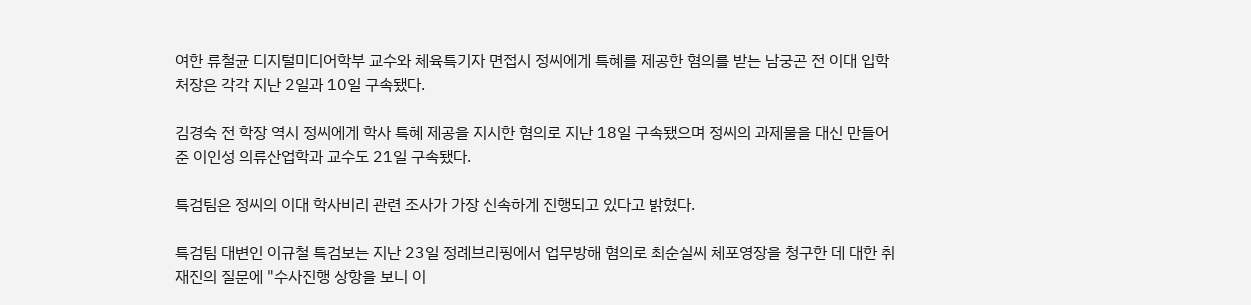여한 류철균 디지털미디어학부 교수와 체육특기자 면접시 정씨에게 특혜를 제공한 혐의를 받는 남궁곤 전 이대 입학처장은 각각 지난 2일과 10일 구속됐다.

김경숙 전 학장 역시 정씨에게 학사 특혜 제공을 지시한 혐의로 지난 18일 구속됐으며 정씨의 과제물을 대신 만들어 준 이인성 의류산업학과 교수도 21일 구속됐다.

특검팀은 정씨의 이대 학사비리 관련 조사가 가장 신속하게 진행되고 있다고 밝혔다.

특검팀 대변인 이규철 특검보는 지난 23일 정례브리핑에서 업무방해 혐의로 최순실씨 체포영장을 청구한 데 대한 취재진의 질문에 "수사진행 상항을 보니 이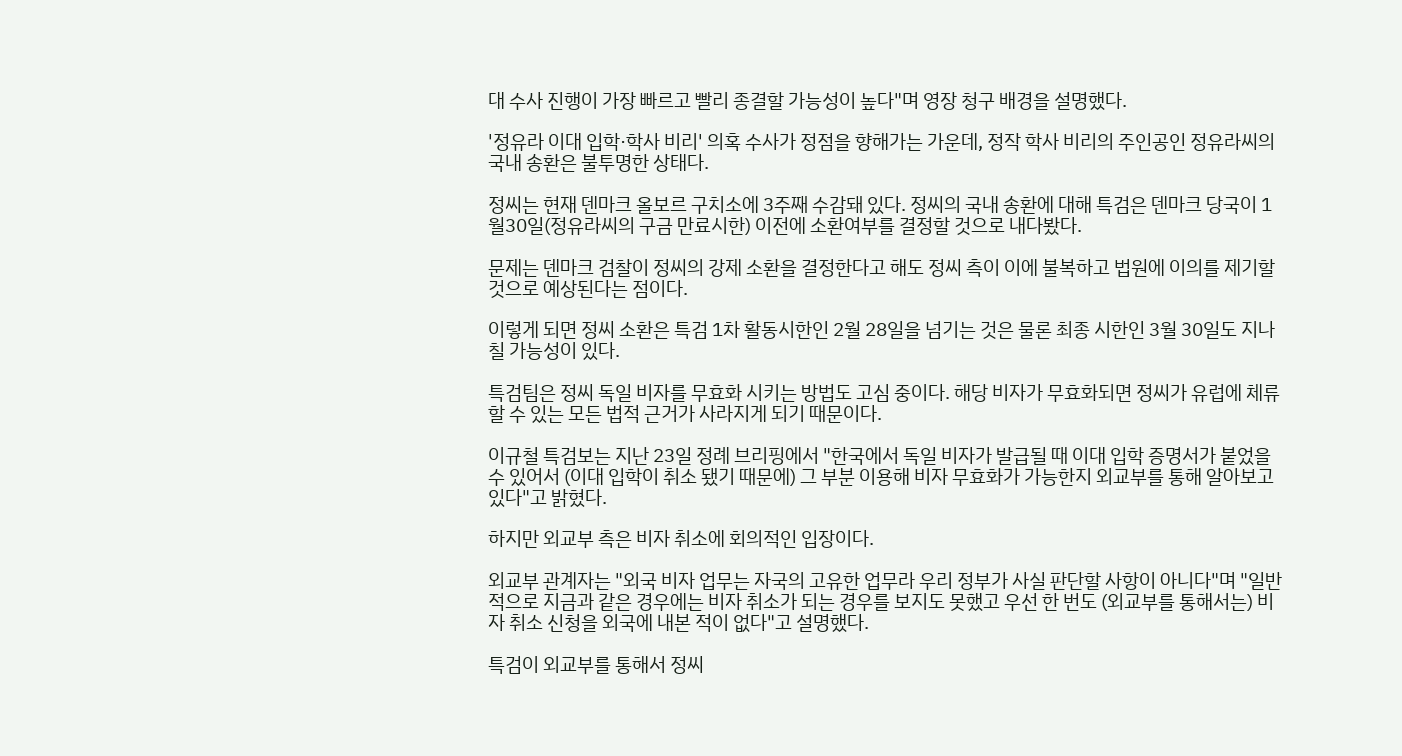대 수사 진행이 가장 빠르고 빨리 종결할 가능성이 높다"며 영장 청구 배경을 설명했다.

'정유라 이대 입학·학사 비리' 의혹 수사가 정점을 향해가는 가운데, 정작 학사 비리의 주인공인 정유라씨의 국내 송환은 불투명한 상태다.

정씨는 현재 덴마크 올보르 구치소에 3주째 수감돼 있다. 정씨의 국내 송환에 대해 특검은 덴마크 당국이 1월30일(정유라씨의 구금 만료시한) 이전에 소환여부를 결정할 것으로 내다봤다.

문제는 덴마크 검찰이 정씨의 강제 소환을 결정한다고 해도 정씨 측이 이에 불복하고 법원에 이의를 제기할 것으로 예상된다는 점이다.

이렇게 되면 정씨 소환은 특검 1차 활동시한인 2월 28일을 넘기는 것은 물론 최종 시한인 3월 30일도 지나칠 가능성이 있다.

특검팀은 정씨 독일 비자를 무효화 시키는 방법도 고심 중이다. 해당 비자가 무효화되면 정씨가 유럽에 체류할 수 있는 모든 법적 근거가 사라지게 되기 때문이다.

이규철 특검보는 지난 23일 정례 브리핑에서 "한국에서 독일 비자가 발급될 때 이대 입학 증명서가 붙었을 수 있어서 (이대 입학이 취소 됐기 때문에) 그 부분 이용해 비자 무효화가 가능한지 외교부를 통해 알아보고 있다"고 밝혔다.

하지만 외교부 측은 비자 취소에 회의적인 입장이다.

외교부 관계자는 "외국 비자 업무는 자국의 고유한 업무라 우리 정부가 사실 판단할 사항이 아니다"며 "일반적으로 지금과 같은 경우에는 비자 취소가 되는 경우를 보지도 못했고 우선 한 번도 (외교부를 통해서는) 비자 취소 신청을 외국에 내본 적이 없다"고 설명했다.

특검이 외교부를 통해서 정씨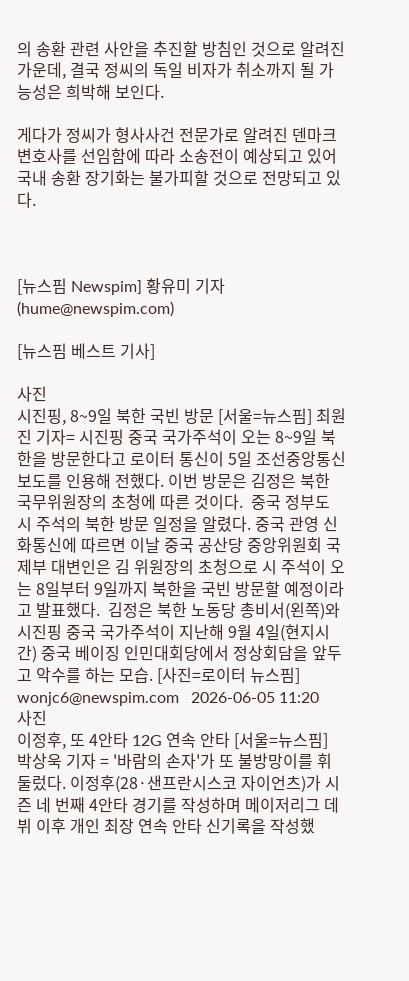의 송환 관련 사안을 추진할 방침인 것으로 알려진 가운데, 결국 정씨의 독일 비자가 취소까지 될 가능성은 희박해 보인다.

게다가 정씨가 형사사건 전문가로 알려진 덴마크 변호사를 선임함에 따라 소송전이 예상되고 있어 국내 송환 장기화는 불가피할 것으로 전망되고 있다.



[뉴스핌 Newspim] 황유미 기자 (hume@newspim.com)

[뉴스핌 베스트 기사]

사진
시진핑, 8~9일 북한 국빈 방문 [서울=뉴스핌] 최원진 기자= 시진핑 중국 국가주석이 오는 8~9일 북한을 방문한다고 로이터 통신이 5일 조선중앙통신 보도를 인용해 전했다. 이번 방문은 김정은 북한 국무위원장의 초청에 따른 것이다.  중국 정부도 시 주석의 북한 방문 일정을 알렸다. 중국 관영 신화통신에 따르면 이날 중국 공산당 중앙위원회 국제부 대변인은 김 위원장의 초청으로 시 주석이 오는 8일부터 9일까지 북한을 국빈 방문할 예정이라고 발표했다.  김정은 북한 노동당 총비서(왼쪽)와 시진핑 중국 국가주석이 지난해 9월 4일(현지시간) 중국 베이징 인민대회당에서 정상회담을 앞두고 악수를 하는 모습. [사진=로이터 뉴스핌] wonjc6@newspim.com   2026-06-05 11:20
사진
이정후, 또 4안타 12G 연속 안타 [서울=뉴스핌] 박상욱 기자 = '바람의 손자'가 또 불방망이를 휘둘렀다. 이정후(28·샌프란시스코 자이언츠)가 시즌 네 번째 4안타 경기를 작성하며 메이저리그 데뷔 이후 개인 최장 연속 안타 신기록을 작성했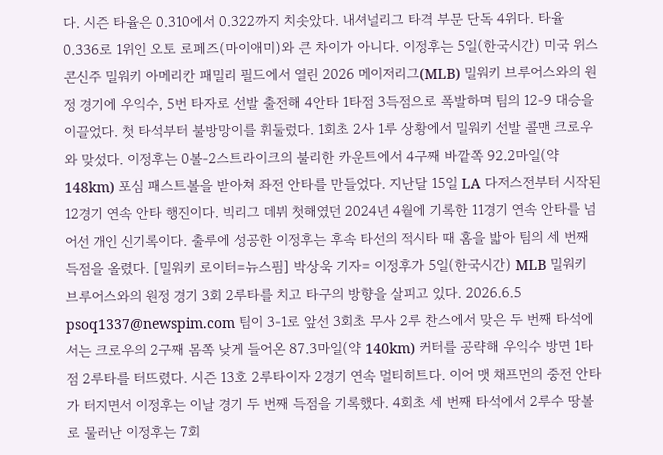다. 시즌 타율은 0.310에서 0.322까지 치솟았다. 내셔널리그 타격 부문 단독 4위다. 타율 0.336로 1위인 오토 로페즈(마이애미)와 큰 차이가 아니다. 이정후는 5일(한국시간) 미국 위스콘신주 밀워키 아메리칸 패밀리 필드에서 열린 2026 메이저리그(MLB) 밀워키 브루어스와의 원정 경기에 우익수, 5번 타자로 선발 출전해 4안타 1타점 3득점으로 폭발하며 팀의 12-9 대승을 이끌었다. 첫 타석부터 불방망이를 휘둘렀다. 1회초 2사 1루 상황에서 밀워키 선발 콜맨 크로우와 맞섰다. 이정후는 0볼-2스트라이크의 불리한 카운트에서 4구째 바깥쪽 92.2마일(약 148km) 포심 패스트볼을 받아쳐 좌전 안타를 만들었다. 지난달 15일 LA 다저스전부터 시작된 12경기 연속 안타 행진이다. 빅리그 데뷔 첫해였던 2024년 4월에 기록한 11경기 연속 안타를 넘어선 개인 신기록이다. 출루에 성공한 이정후는 후속 타선의 적시타 때 홈을 밟아 팀의 세 번째 득점을 올렸다. [밀워키 로이터=뉴스핌] 박상욱 기자= 이정후가 5일(한국시간) MLB 밀워키 브루어스와의 원정 경기 3회 2루타를 치고 타구의 방향을 살피고 있다. 2026.6.5 psoq1337@newspim.com 팀이 3-1로 앞선 3회초 무사 2루 찬스에서 맞은 두 번째 타석에서는 크로우의 2구째 몸쪽 낮게 들어온 87.3마일(약 140km) 커터를 공략해 우익수 방면 1타점 2루타를 터뜨렸다. 시즌 13호 2루타이자 2경기 연속 멀티히트다. 이어 맷 채프먼의 중전 안타가 터지면서 이정후는 이날 경기 두 번째 득점을 기록했다. 4회초 세 번째 타석에서 2루수 땅볼로 물러난 이정후는 7회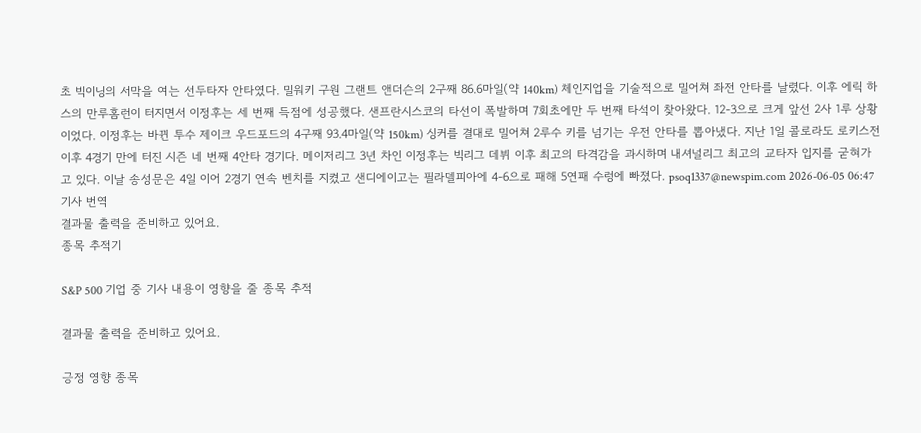초 빅이닝의 서막을 여는 선두타자 안타였다. 밀워키 구원 그랜트 앤더슨의 2구째 86.6마일(약 140km) 체인지업을 기술적으로 밀어쳐 좌전 안타를 날렸다. 이후 에릭 하스의 만루홈런이 터지면서 이정후는 세 번째 득점에 성공했다. 샌프란시스코의 타선이 폭발하며 7회초에만 두 번째 타석이 찾아왔다. 12-3으로 크게 앞선 2사 1루 상황이었다. 이정후는 바뀐 투수 제이크 우드포드의 4구째 93.4마일(약 150km) 싱커를 결대로 밀어쳐 2루수 키를 넘기는 우전 안타를 뽑아냈다. 지난 1일 콜로라도 로키스전 이후 4경기 만에 터진 시즌 네 번째 4안타 경기다. 메이저리그 3년 차인 이정후는 빅리그 데뷔 이후 최고의 타격감을 과시하며 내셔널리그 최고의 교타자 입지를 굳혀가고 있다. 이날 송성문은 4일 이어 2경기 연속 벤치를 지켰고 샌디에이고는 필라델피아에 4-6으로 패해 5연패 수렁에 빠졌다. psoq1337@newspim.com 2026-06-05 06:47
기사 번역
결과물 출력을 준비하고 있어요.
종목 추적기

S&P 500 기업 중 기사 내용이 영향을 줄 종목 추적

결과물 출력을 준비하고 있어요.

긍정 영향 종목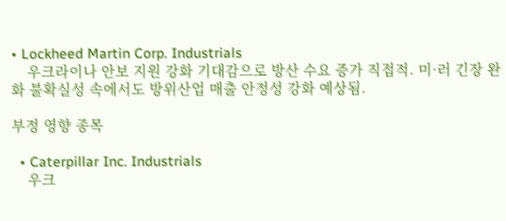• Lockheed Martin Corp. Industrials
    우크라이나 안보 지원 강화 기대감으로 방산 수요 증가 직접적. 미·러 긴장 완화 불확실성 속에서도 방위산업 매출 안정성 강화 예상됨.

부정 영향 종목

  • Caterpillar Inc. Industrials
    우크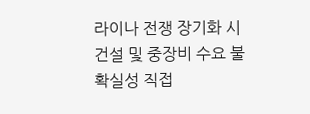라이나 전쟁 장기화 시 건설 및 중장비 수요 불확실성 직접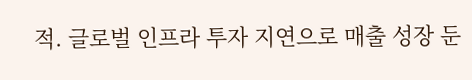적. 글로벌 인프라 투자 지연으로 매출 성장 둔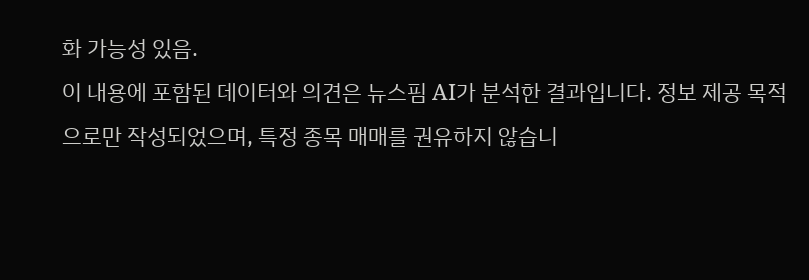화 가능성 있음.
이 내용에 포함된 데이터와 의견은 뉴스핌 AI가 분석한 결과입니다. 정보 제공 목적으로만 작성되었으며, 특정 종목 매매를 권유하지 않습니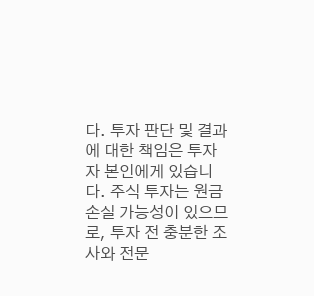다. 투자 판단 및 결과에 대한 책임은 투자자 본인에게 있습니다. 주식 투자는 원금 손실 가능성이 있으므로, 투자 전 충분한 조사와 전문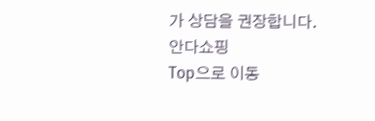가 상담을 권장합니다.
안다쇼핑
Top으로 이동